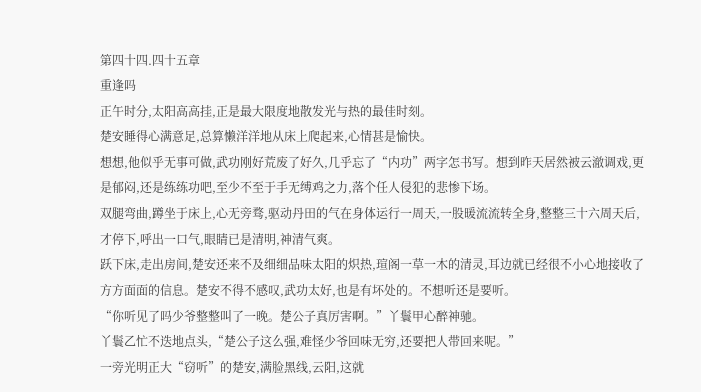第四十四.四十五章
重逢吗
正午时分,太阳高高挂,正是最大限度地散发光与热的最佳时刻。
楚安睡得心满意足,总算懒洋洋地从床上爬起来,心情甚是愉快。
想想,他似乎无事可做,武功刚好荒废了好久,几乎忘了“内功”两字怎书写。想到昨天居然被云澈调戏,更是郁闷,还是练练功吧,至少不至于手无缚鸡之力,落个任人侵犯的悲惨下场。
双腿弯曲,蹲坐于床上,心无旁骛,驱动丹田的气在身体运行一周天,一股暖流流转全身,整整三十六周天后,才停下,呼出一口气,眼睛已是清明,神清气爽。
跃下床,走出房间,楚安还来不及细细品味太阳的炽热,瑄阁一草一木的清灵,耳边就已经很不小心地接收了方方面面的信息。楚安不得不感叹,武功太好,也是有坏处的。不想听还是要听。
“你听见了吗少爷整整叫了一晚。楚公子真厉害啊。”丫鬟甲心醉神驰。
丫鬟乙忙不迭地点头,“楚公子这么强,难怪少爷回味无穷,还要把人带回来呢。”
一旁光明正大“窃听”的楚安,满脸黑线,云阳,这就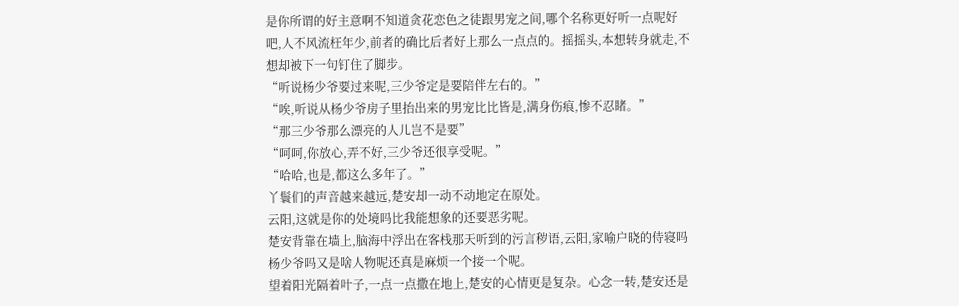是你所谓的好主意啊不知道贪花恋色之徒跟男宠之间,哪个名称更好听一点呢好吧,人不风流枉年少,前者的确比后者好上那么一点点的。摇摇头,本想转身就走,不想却被下一句钉住了脚步。
“听说杨少爷要过来呢,三少爷定是要陪伴左右的。”
“唉,听说从杨少爷房子里抬出来的男宠比比皆是,满身伤痕,惨不忍睹。”
“那三少爷那么漂亮的人儿岂不是要”
“呵呵,你放心,弄不好,三少爷还很享受呢。”
“哈哈,也是,都这么多年了。”
丫鬟们的声音越来越远,楚安却一动不动地定在原处。
云阳,这就是你的处境吗比我能想象的还要恶劣呢。
楚安背靠在墙上,脑海中浮出在客栈那天听到的污言秽语,云阳,家喻户晓的侍寝吗
杨少爷吗又是啥人物呢还真是麻烦一个接一个呢。
望着阳光隔着叶子,一点一点撒在地上,楚安的心情更是复杂。心念一转,楚安还是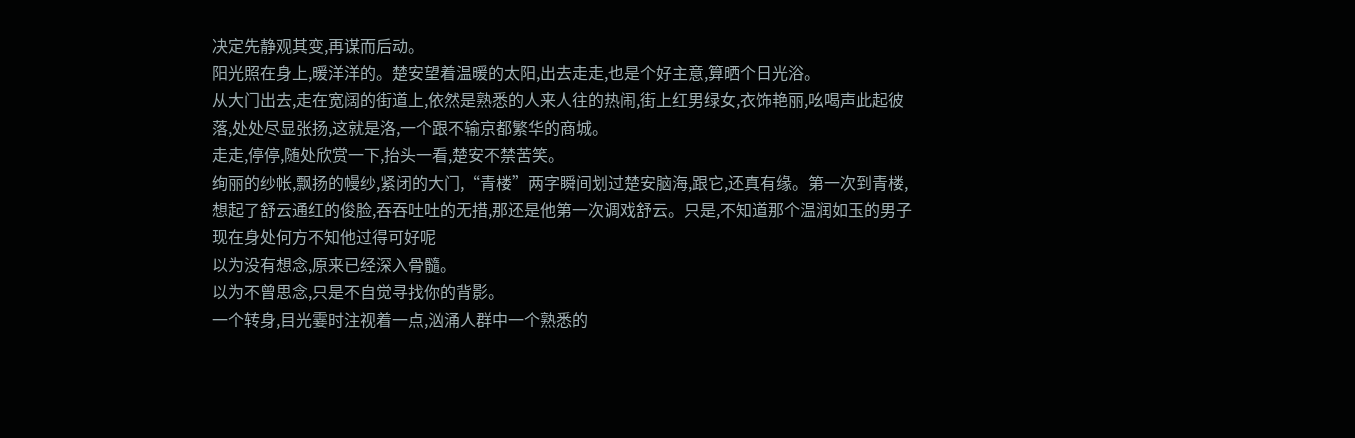决定先静观其变,再谋而后动。
阳光照在身上,暖洋洋的。楚安望着温暖的太阳,出去走走,也是个好主意,算晒个日光浴。
从大门出去,走在宽阔的街道上,依然是熟悉的人来人往的热闹,街上红男绿女,衣饰艳丽,吆喝声此起彼落,处处尽显张扬,这就是洛,一个跟不输京都繁华的商城。
走走,停停,随处欣赏一下,抬头一看,楚安不禁苦笑。
绚丽的纱帐,飘扬的幔纱,紧闭的大门,“青楼”两字瞬间划过楚安脑海,跟它,还真有缘。第一次到青楼,想起了舒云通红的俊脸,吞吞吐吐的无措,那还是他第一次调戏舒云。只是,不知道那个温润如玉的男子现在身处何方不知他过得可好呢
以为没有想念,原来已经深入骨髓。
以为不曾思念,只是不自觉寻找你的背影。
一个转身,目光霎时注视着一点,汹涌人群中一个熟悉的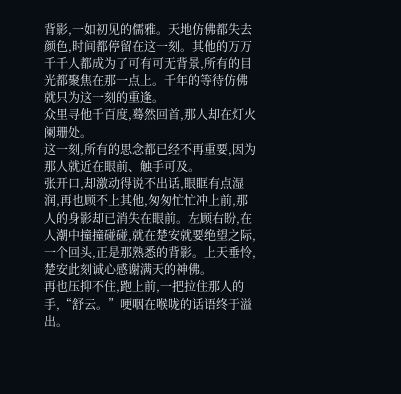背影,一如初见的儒雅。天地仿佛都失去颜色,时间都停留在这一刻。其他的万万千千人都成为了可有可无背景,所有的目光都聚焦在那一点上。千年的等待仿佛就只为这一刻的重逢。
众里寻他千百度,蓦然回首,那人却在灯火阑珊处。
这一刻,所有的思念都已经不再重要,因为那人就近在眼前、触手可及。
张开口,却激动得说不出话,眼眶有点湿润,再也顾不上其他,匆匆忙忙冲上前,那人的身影却已消失在眼前。左顾右盼,在人潮中撞撞碰碰,就在楚安就要绝望之际,一个回头,正是那熟悉的背影。上天垂怜,楚安此刻诚心感谢满天的神佛。
再也压抑不住,跑上前,一把拉住那人的手,“舒云。”哽咽在喉咙的话语终于溢出。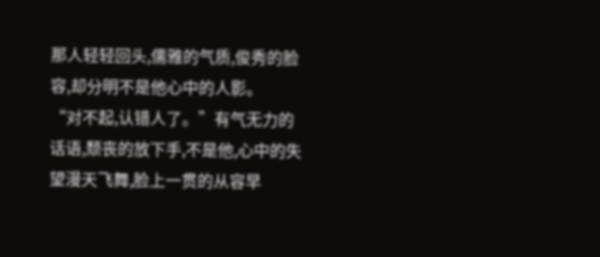那人轻轻回头,儒雅的气质,俊秀的脸容,却分明不是他心中的人影。
“对不起,认错人了。”有气无力的话语,颓丧的放下手,不是他,心中的失望漫天飞舞,脸上一贯的从容早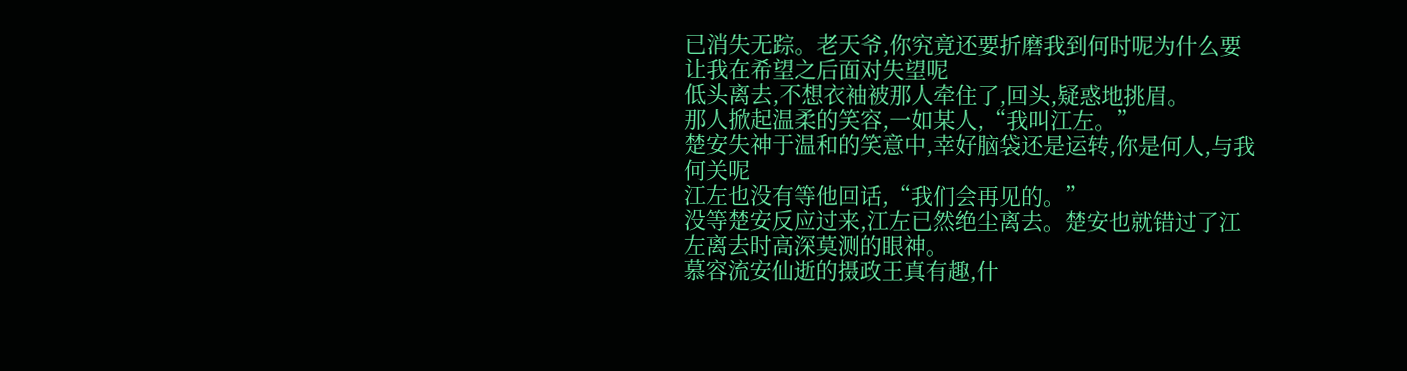已消失无踪。老天爷,你究竟还要折磨我到何时呢为什么要让我在希望之后面对失望呢
低头离去,不想衣袖被那人牵住了,回头,疑惑地挑眉。
那人掀起温柔的笑容,一如某人,“我叫江左。”
楚安失神于温和的笑意中,幸好脑袋还是运转,你是何人,与我何关呢
江左也没有等他回话,“我们会再见的。”
没等楚安反应过来,江左已然绝尘离去。楚安也就错过了江左离去时高深莫测的眼神。
慕容流安仙逝的摄政王真有趣,什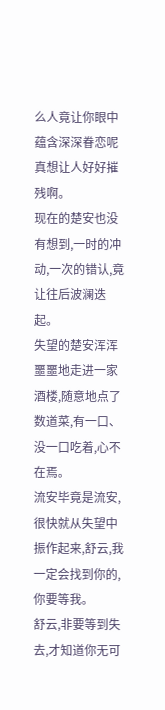么人竟让你眼中蕴含深深眷恋呢真想让人好好摧残啊。
现在的楚安也没有想到,一时的冲动,一次的错认,竟让往后波澜迭起。
失望的楚安浑浑噩噩地走进一家酒楼,随意地点了数道菜,有一口、没一口吃着,心不在焉。
流安毕竟是流安,很快就从失望中振作起来,舒云,我一定会找到你的,你要等我。
舒云,非要等到失去,才知道你无可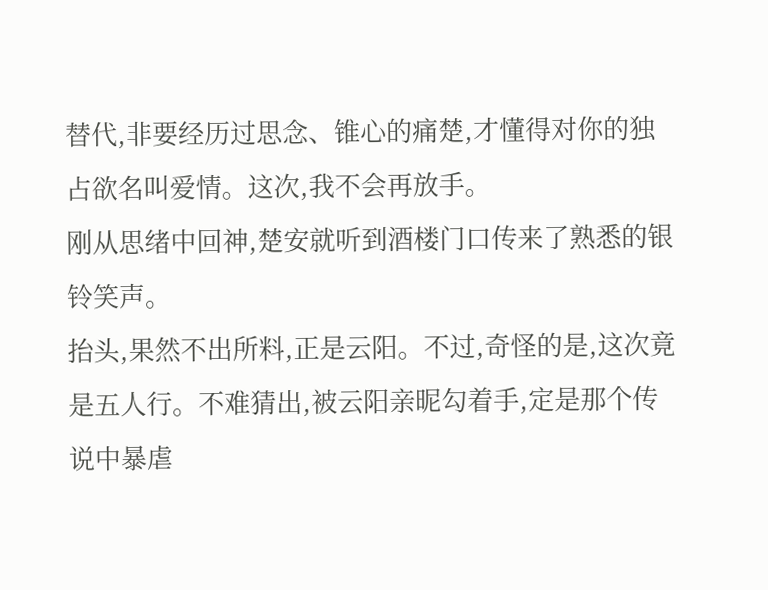替代,非要经历过思念、锥心的痛楚,才懂得对你的独占欲名叫爱情。这次,我不会再放手。
刚从思绪中回神,楚安就听到酒楼门口传来了熟悉的银铃笑声。
抬头,果然不出所料,正是云阳。不过,奇怪的是,这次竟是五人行。不难猜出,被云阳亲昵勾着手,定是那个传说中暴虐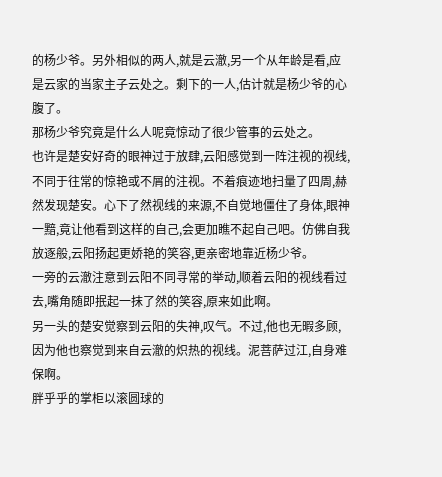的杨少爷。另外相似的两人,就是云澈,另一个从年龄是看,应是云家的当家主子云处之。剩下的一人,估计就是杨少爷的心腹了。
那杨少爷究竟是什么人呢竟惊动了很少管事的云处之。
也许是楚安好奇的眼神过于放肆,云阳感觉到一阵注视的视线,不同于往常的惊艳或不屑的注视。不着痕迹地扫量了四周,赫然发现楚安。心下了然视线的来源,不自觉地僵住了身体,眼神一黯,竟让他看到这样的自己,会更加瞧不起自己吧。仿佛自我放逐般,云阳扬起更娇艳的笑容,更亲密地靠近杨少爷。
一旁的云澈注意到云阳不同寻常的举动,顺着云阳的视线看过去,嘴角随即抿起一抹了然的笑容,原来如此啊。
另一头的楚安觉察到云阳的失神,叹气。不过,他也无暇多顾,因为他也察觉到来自云澈的炽热的视线。泥菩萨过江,自身难保啊。
胖乎乎的掌柜以滚圆球的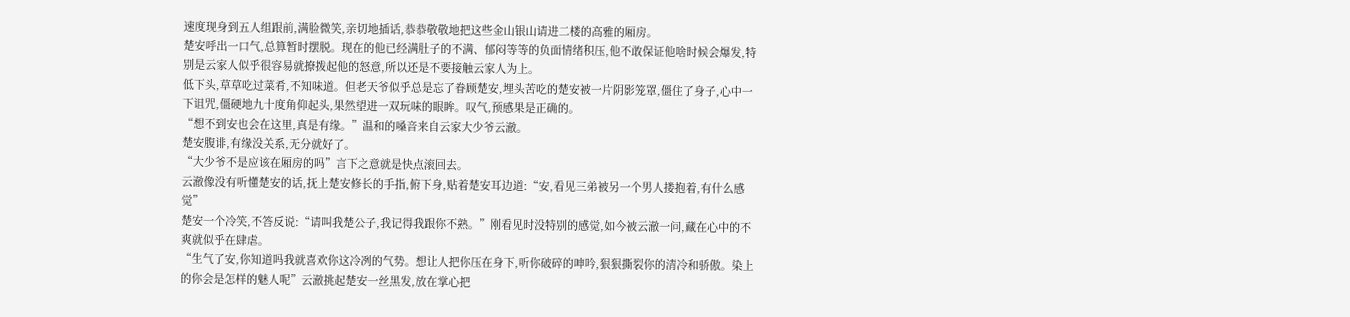速度现身到五人组跟前,满脸微笑,亲切地插话,恭恭敬敬地把这些金山银山请进二楼的高雅的厢房。
楚安呼出一口气,总算暂时摆脱。现在的他已经满肚子的不满、郁闷等等的负面情绪积压,他不敢保证他啥时候会爆发,特别是云家人似乎很容易就撩拨起他的怒意,所以还是不要接触云家人为上。
低下头,草草吃过菜肴,不知味道。但老天爷似乎总是忘了眷顾楚安,埋头苦吃的楚安被一片阴影笼罩,僵住了身子,心中一下诅咒,僵硬地九十度角仰起头,果然望进一双玩味的眼眸。叹气,预感果是正确的。
“想不到安也会在这里,真是有缘。”温和的嗓音来自云家大少爷云澈。
楚安腹诽,有缘没关系,无分就好了。
“大少爷不是应该在厢房的吗”言下之意就是快点滚回去。
云澈像没有听懂楚安的话,抚上楚安修长的手指,俯下身,贴着楚安耳边道:“安,看见三弟被另一个男人搂抱着,有什么感觉”
楚安一个冷笑,不答反说:“请叫我楚公子,我记得我跟你不熟。”刚看见时没特别的感觉,如今被云澈一问,藏在心中的不爽就似乎在肆虐。
“生气了安,你知道吗我就喜欢你这冷冽的气势。想让人把你压在身下,听你破碎的呻吟,狠狠撕裂你的清冷和骄傲。染上的你会是怎样的魅人呢”云澈挑起楚安一丝黑发,放在掌心把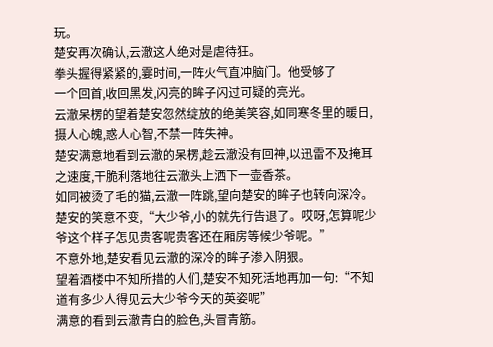玩。
楚安再次确认,云澈这人绝对是虐待狂。
拳头握得紧紧的,霎时间,一阵火气直冲脑门。他受够了
一个回首,收回黑发,闪亮的眸子闪过可疑的亮光。
云澈呆楞的望着楚安忽然绽放的绝美笑容,如同寒冬里的暖日,摄人心魄,惑人心智,不禁一阵失神。
楚安满意地看到云澈的呆楞,趁云澈没有回神,以迅雷不及掩耳之速度,干脆利落地往云澈头上洒下一壶香茶。
如同被烫了毛的猫,云澈一阵跳,望向楚安的眸子也转向深冷。
楚安的笑意不变,“大少爷,小的就先行告退了。哎呀,怎算呢少爷这个样子怎见贵客呢贵客还在厢房等候少爷呢。”
不意外地,楚安看见云澈的深冷的眸子渗入阴狠。
望着酒楼中不知所措的人们,楚安不知死活地再加一句:“不知道有多少人得见云大少爷今天的英姿呢”
满意的看到云澈青白的脸色,头冒青筋。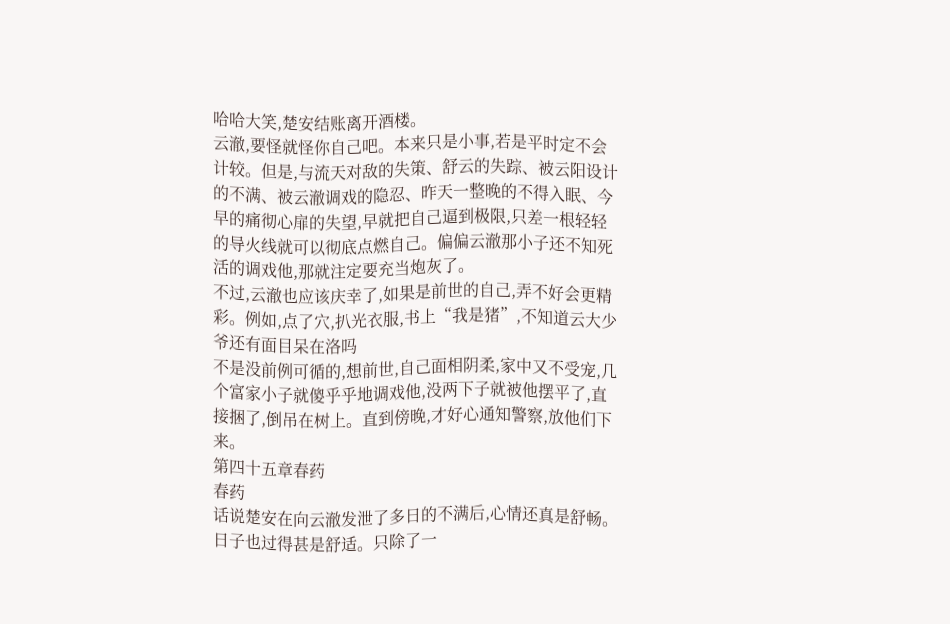哈哈大笑,楚安结账离开酒楼。
云澈,要怪就怪你自己吧。本来只是小事,若是平时定不会计较。但是,与流天对敌的失策、舒云的失踪、被云阳设计的不满、被云澈调戏的隐忍、昨天一整晚的不得入眠、今早的痛彻心扉的失望,早就把自己逼到极限,只差一根轻轻的导火线就可以彻底点燃自己。偏偏云澈那小子还不知死活的调戏他,那就注定要充当炮灰了。
不过,云澈也应该庆幸了,如果是前世的自己,弄不好会更精彩。例如,点了穴,扒光衣服,书上“我是猪”,不知道云大少爷还有面目呆在洛吗
不是没前例可循的,想前世,自己面相阴柔,家中又不受宠,几个富家小子就傻乎乎地调戏他,没两下子就被他摆平了,直接捆了,倒吊在树上。直到傍晚,才好心通知警察,放他们下来。
第四十五章春药
春药
话说楚安在向云澈发泄了多日的不满后,心情还真是舒畅。日子也过得甚是舒适。只除了一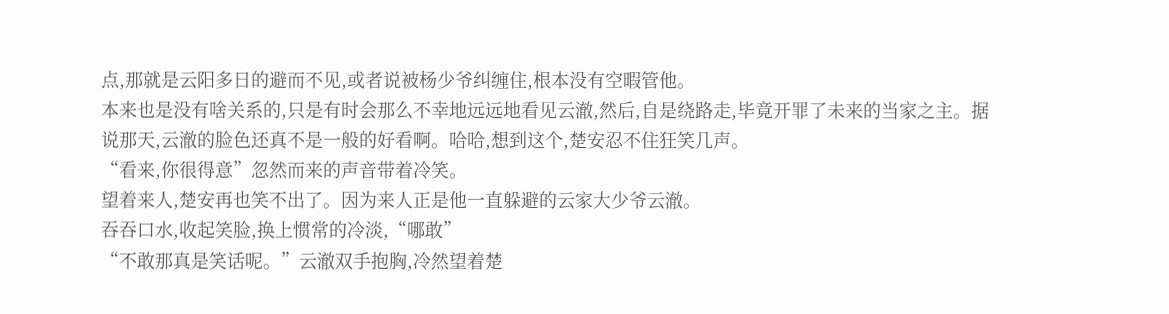点,那就是云阳多日的避而不见,或者说被杨少爷纠缠住,根本没有空暇管他。
本来也是没有啥关系的,只是有时会那么不幸地远远地看见云澈,然后,自是绕路走,毕竟开罪了未来的当家之主。据说那天,云澈的脸色还真不是一般的好看啊。哈哈,想到这个,楚安忍不住狂笑几声。
“看来,你很得意”忽然而来的声音带着冷笑。
望着来人,楚安再也笑不出了。因为来人正是他一直躲避的云家大少爷云澈。
吞吞口水,收起笑脸,换上惯常的冷淡,“哪敢”
“不敢那真是笑话呢。”云澈双手抱胸,冷然望着楚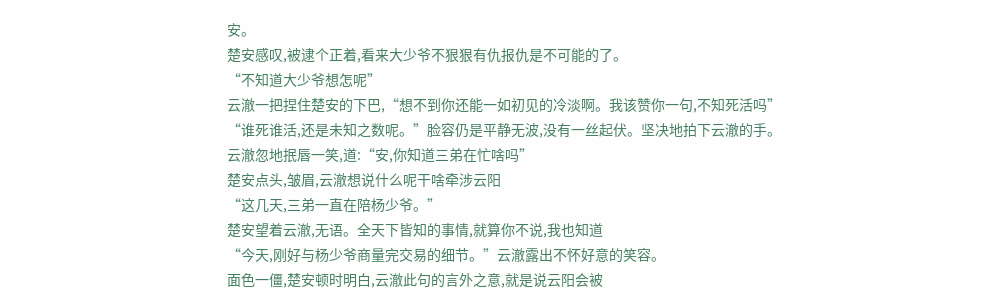安。
楚安感叹,被逮个正着,看来大少爷不狠狠有仇报仇是不可能的了。
“不知道大少爷想怎呢”
云澈一把捏住楚安的下巴,“想不到你还能一如初见的冷淡啊。我该赞你一句,不知死活吗”
“谁死谁活,还是未知之数呢。”脸容仍是平静无波,没有一丝起伏。坚决地拍下云澈的手。
云澈忽地抿唇一笑,道:“安,你知道三弟在忙啥吗”
楚安点头,皱眉,云澈想说什么呢干啥牵涉云阳
“这几天,三弟一直在陪杨少爷。”
楚安望着云澈,无语。全天下皆知的事情,就算你不说,我也知道
“今天,刚好与杨少爷商量完交易的细节。”云澈露出不怀好意的笑容。
面色一僵,楚安顿时明白,云澈此句的言外之意,就是说云阳会被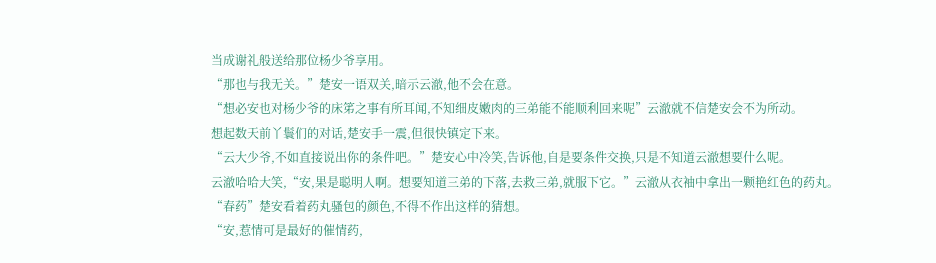当成谢礼般送给那位杨少爷享用。
“那也与我无关。”楚安一语双关,暗示云澈,他不会在意。
“想必安也对杨少爷的床笫之事有所耳闻,不知细皮嫩肉的三弟能不能顺利回来呢”云澈就不信楚安会不为所动。
想起数天前丫鬟们的对话,楚安手一震,但很快镇定下来。
“云大少爷,不如直接说出你的条件吧。”楚安心中冷笑,告诉他,自是要条件交换,只是不知道云澈想要什么呢。
云澈哈哈大笑,“安,果是聪明人啊。想要知道三弟的下落,去救三弟,就服下它。”云澈从衣袖中拿出一颗艳红色的药丸。
“春药”楚安看着药丸骚包的颜色,不得不作出这样的猜想。
“安,惹情可是最好的催情药,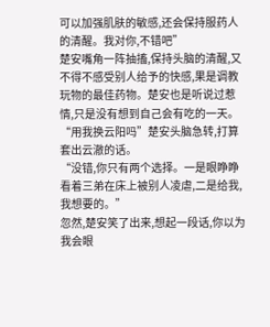可以加强肌肤的敏感,还会保持服药人的清醒。我对你,不错吧”
楚安嘴角一阵抽搐,保持头脑的清醒,又不得不感受别人给予的快感,果是调教玩物的最佳药物。楚安也是听说过惹情,只是没有想到自己会有吃的一天。
“用我换云阳吗”楚安头脑急转,打算套出云澈的话。
“没错,你只有两个选择。一是眼睁睁看着三弟在床上被别人凌虐,二是给我,我想要的。”
忽然,楚安笑了出来,想起一段话,你以为我会眼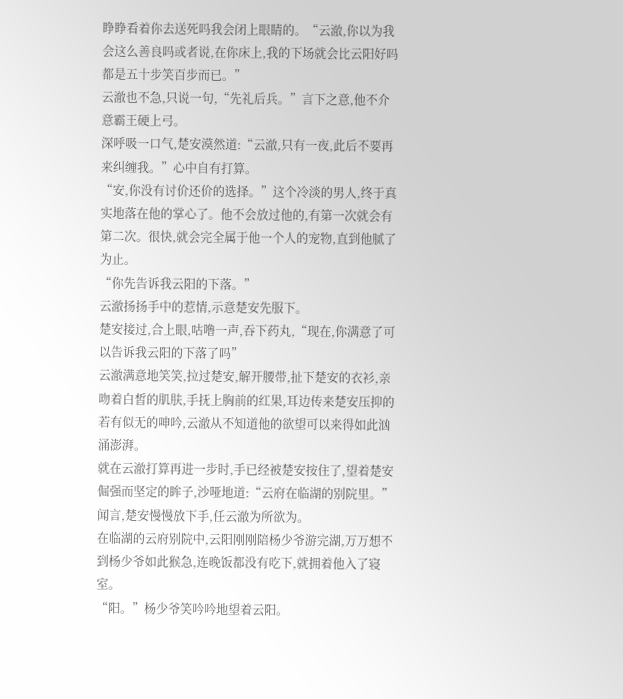睁睁看着你去送死吗我会闭上眼睛的。“云澈,你以为我会这么善良吗或者说,在你床上,我的下场就会比云阳好吗都是五十步笑百步而已。”
云澈也不急,只说一句,“先礼后兵。”言下之意,他不介意霸王硬上弓。
深呼吸一口气,楚安漠然道:“云澈,只有一夜,此后不要再来纠缠我。”心中自有打算。
“安,你没有讨价还价的选择。”这个冷淡的男人,终于真实地落在他的掌心了。他不会放过他的,有第一次就会有第二次。很快,就会完全属于他一个人的宠物,直到他腻了为止。
“你先告诉我云阳的下落。”
云澈扬扬手中的惹情,示意楚安先服下。
楚安接过,合上眼,咕噜一声,吞下药丸,“现在,你满意了可以告诉我云阳的下落了吗”
云澈满意地笑笑,拉过楚安,解开腰带,扯下楚安的衣衫,亲吻着白皙的肌肤,手抚上胸前的红果,耳边传来楚安压抑的若有似无的呻吟,云澈从不知道他的欲望可以来得如此汹涌澎湃。
就在云澈打算再进一步时,手已经被楚安按住了,望着楚安倔强而坚定的眸子,沙哑地道:“云府在临湖的别院里。”
闻言,楚安慢慢放下手,任云澈为所欲为。
在临湖的云府别院中,云阳刚刚陪杨少爷游完湖,万万想不到杨少爷如此猴急,连晚饭都没有吃下,就拥着他入了寝室。
“阳。”杨少爷笑吟吟地望着云阳。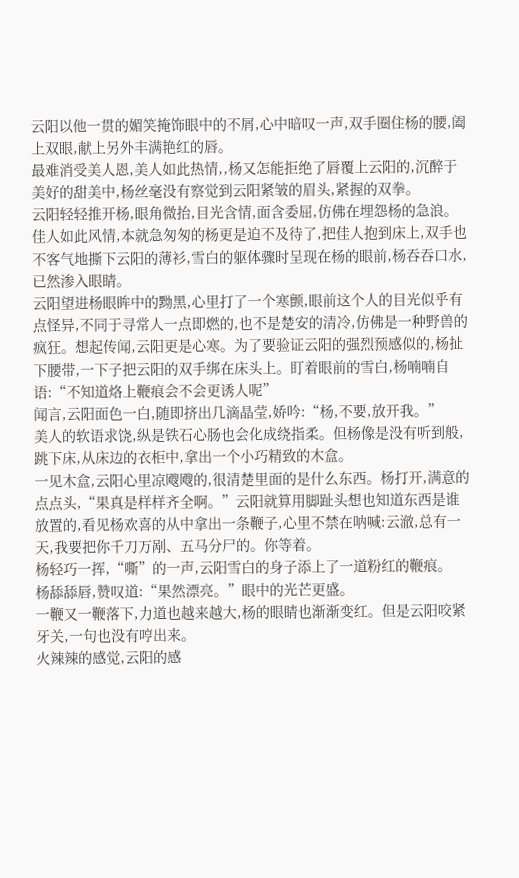云阳以他一贯的媚笑掩饰眼中的不屑,心中暗叹一声,双手圈住杨的腰,阖上双眼,献上另外丰满艳红的唇。
最难消受美人恩,美人如此热情,,杨又怎能拒绝了唇覆上云阳的,沉醉于美好的甜美中,杨丝毫没有察觉到云阳紧皱的眉头,紧握的双拳。
云阳轻轻推开杨,眼角微抬,目光含情,面含委屈,仿佛在埋怨杨的急浪。
佳人如此风情,本就急匆匆的杨更是迫不及待了,把佳人抱到床上,双手也不客气地撕下云阳的薄衫,雪白的躯体骤时呈现在杨的眼前,杨吞吞口水,已然渗入眼睛。
云阳望进杨眼眸中的黝黑,心里打了一个寒颤,眼前这个人的目光似乎有点怪异,不同于寻常人一点即燃的,也不是楚安的清冷,仿佛是一种野兽的疯狂。想起传闻,云阳更是心寒。为了要验证云阳的强烈预感似的,杨扯下腰带,一下子把云阳的双手绑在床头上。盯着眼前的雪白,杨喃喃自语:“不知道烙上鞭痕会不会更诱人呢”
闻言,云阳面色一白,随即挤出几滴晶莹,娇吟:“杨,不要,放开我。”
美人的软语求饶,纵是铁石心肠也会化成绕指柔。但杨像是没有听到般,跳下床,从床边的衣柜中,拿出一个小巧精致的木盒。
一见木盒,云阳心里凉飕飕的,很清楚里面的是什么东西。杨打开,满意的点点头,“果真是样样齐全啊。”云阳就算用脚趾头想也知道东西是谁放置的,看见杨欢喜的从中拿出一条鞭子,心里不禁在呐喊:云澈,总有一天,我要把你千刀万剐、五马分尸的。你等着。
杨轻巧一挥,“嘶”的一声,云阳雪白的身子添上了一道粉红的鞭痕。
杨舔舔唇,赞叹道:“果然漂亮。”眼中的光芒更盛。
一鞭又一鞭落下,力道也越来越大,杨的眼睛也渐渐变红。但是云阳咬紧牙关,一句也没有哼出来。
火辣辣的感觉,云阳的感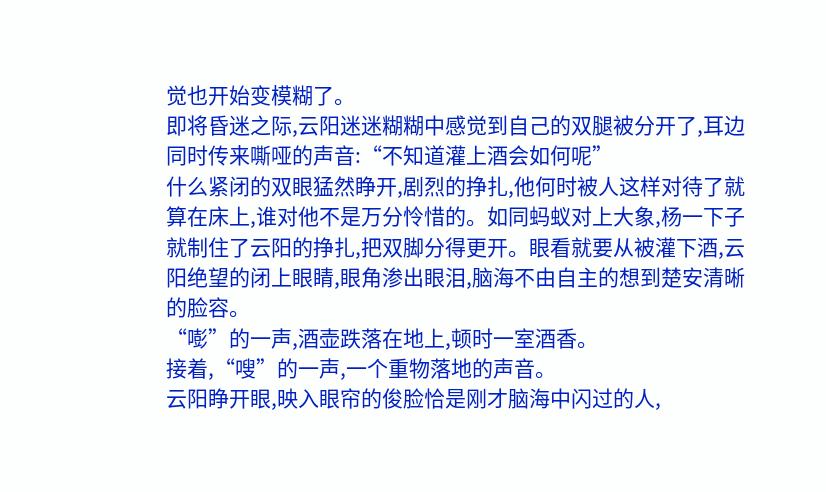觉也开始变模糊了。
即将昏迷之际,云阳迷迷糊糊中感觉到自己的双腿被分开了,耳边同时传来嘶哑的声音:“不知道灌上酒会如何呢”
什么紧闭的双眼猛然睁开,剧烈的挣扎,他何时被人这样对待了就算在床上,谁对他不是万分怜惜的。如同蚂蚁对上大象,杨一下子就制住了云阳的挣扎,把双脚分得更开。眼看就要从被灌下酒,云阳绝望的闭上眼睛,眼角渗出眼泪,脑海不由自主的想到楚安清晰的脸容。
“嘭”的一声,酒壶跌落在地上,顿时一室酒香。
接着,“嗖”的一声,一个重物落地的声音。
云阳睁开眼,映入眼帘的俊脸恰是刚才脑海中闪过的人,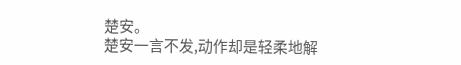楚安。
楚安一言不发,动作却是轻柔地解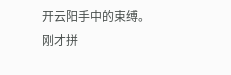开云阳手中的束缚。
刚才拼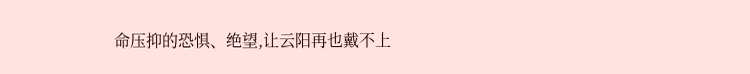命压抑的恐惧、绝望,让云阳再也戴不上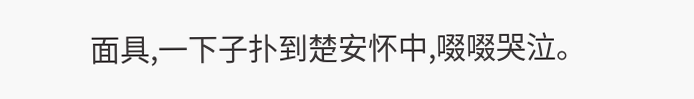面具,一下子扑到楚安怀中,啜啜哭泣。